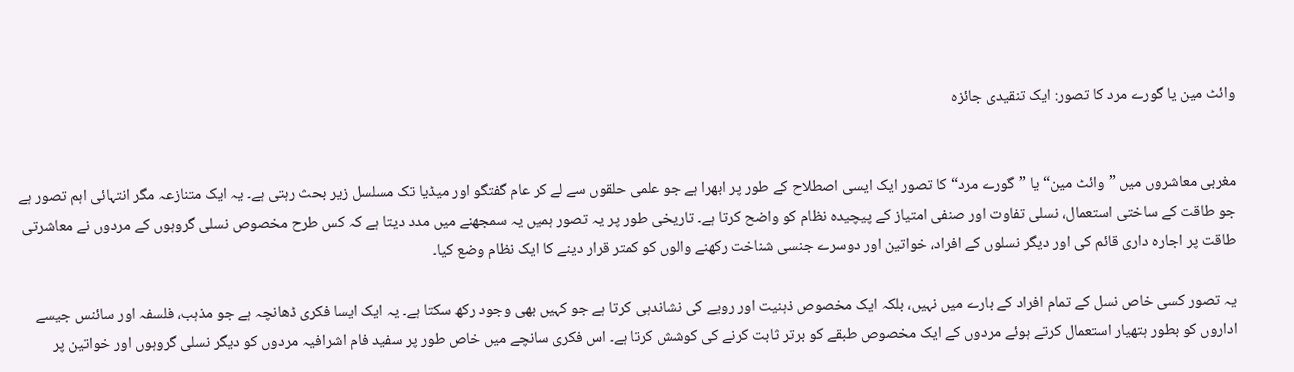وائٹ مین یا گورے مرد کا تصور: ایک تنقیدی جائزہ


مغربی معاشروں میں ”وائٹ مین“ یا ”گورے مرد“ کا تصور ایک ایسی اصطلاح کے طور پر ابھرا ہے جو علمی حلقوں سے لے کر عام گفتگو اور میڈیا تک مسلسل زیر بحث رہتی ہے۔ یہ ایک متنازعہ مگر انتہائی اہم تصور ہے جو طاقت کے ساختی استعمال، نسلی تفاوت اور صنفی امتیاز کے پیچیدہ نظام کو واضح کرتا ہے۔ تاریخی طور پر یہ تصور ہمیں یہ سمجھنے میں مدد دیتا ہے کہ کس طرح مخصوص نسلی گروہوں کے مردوں نے معاشرتی طاقت پر اجارہ داری قائم کی اور دیگر نسلوں کے افراد، خواتین اور دوسرے جنسی شناخت رکھنے والوں کو کمتر قرار دینے کا ایک نظام وضع کیا۔

یہ تصور کسی خاص نسل کے تمام افراد کے بارے میں نہیں، بلکہ ایک مخصوص ذہنیت اور رویے کی نشاندہی کرتا ہے جو کہیں بھی وجود رکھ سکتا ہے۔ یہ ایک ایسا فکری ڈھانچہ ہے جو مذہب، فلسفہ اور سائنس جیسے اداروں کو بطور ہتھیار استعمال کرتے ہوئے مردوں کے ایک مخصوص طبقے کو برتر ثابت کرنے کی کوشش کرتا ہے۔ اس فکری سانچے میں خاص طور پر سفید فام اشرافیہ مردوں کو دیگر نسلی گروہوں اور خواتین پر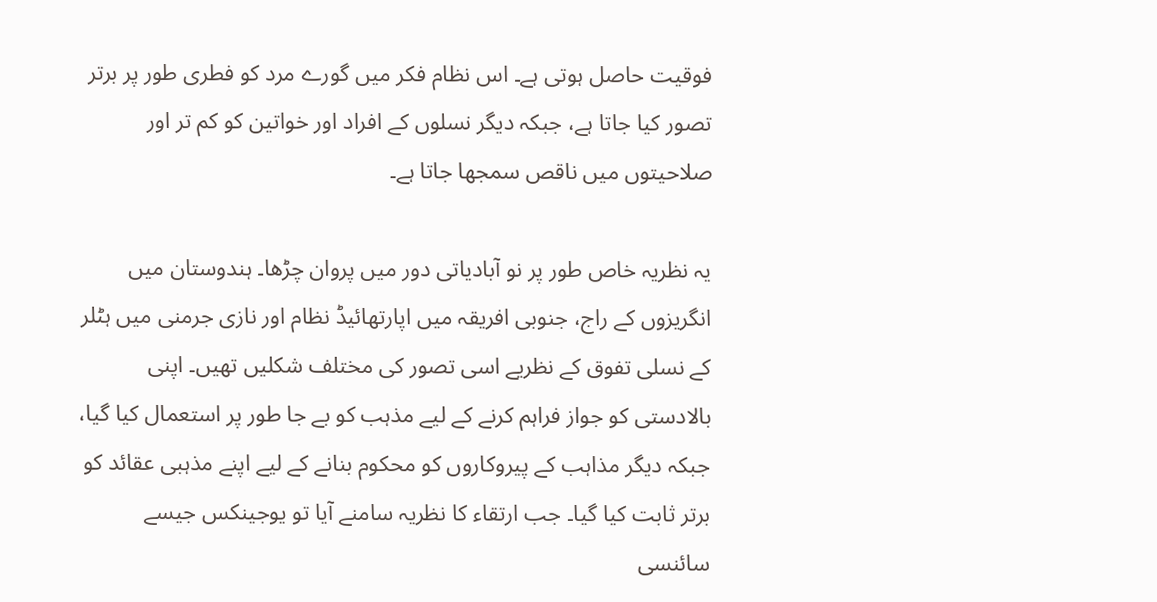فوقیت حاصل ہوتی ہے۔ اس نظام فکر میں گورے مرد کو فطری طور پر برتر تصور کیا جاتا ہے، جبکہ دیگر نسلوں کے افراد اور خواتین کو کم تر اور صلاحیتوں میں ناقص سمجھا جاتا ہے۔

یہ نظریہ خاص طور پر نو آبادیاتی دور میں پروان چڑھا۔ ہندوستان میں انگریزوں کے راج، جنوبی افریقہ میں اپارتھائیڈ نظام اور نازی جرمنی میں ہٹلر کے نسلی تفوق کے نظریے اسی تصور کی مختلف شکلیں تھیں۔ اپنی بالادستی کو جواز فراہم کرنے کے لیے مذہب کو بے جا طور پر استعمال کیا گیا، جبکہ دیگر مذاہب کے پیروکاروں کو محکوم بنانے کے لیے اپنے مذہبی عقائد کو برتر ثابت کیا گیا۔ جب ارتقاء کا نظریہ سامنے آیا تو یوجینکس جیسے سائنسی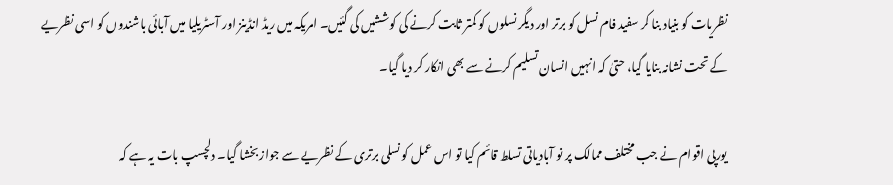نظریات کو بنیاد بنا کر سفید فام نسل کو برتر اور دیگر نسلوں کو کمتر ثابت کرنے کی کوششیں کی گئیں۔ امریکہ میں ریڈ انڈینز اور آسٹریلیا میں آبائی باشندوں کو اسی نظریے کے تحت نشانہ بنایا گیا، حتیٰ کہ انہیں انسان تسلیم کرنے سے بھی انکار کر دیا گیا۔

یورپی اقوام نے جب مختلف ممالک پر نو آبادیاتی تسلط قائم کیا تو اس عمل کو نسلی برتری کے نظریے سے جواز بخشا گیا۔ دلچسپ بات یہ ہے کہ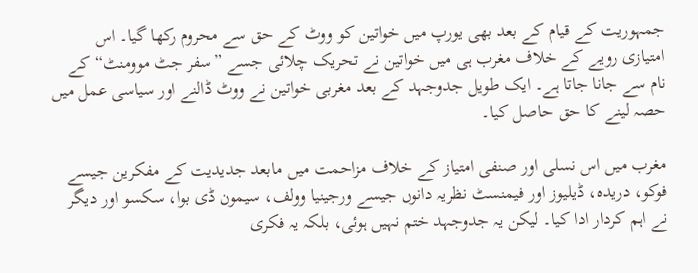جمہوریت کے قیام کے بعد بھی یورپ میں خواتین کو ووٹ کے حق سے محروم رکھا گیا۔ اس امتیازی رویے کے خلاف مغرب ہی میں خواتین نے تحریک چلائی جسے ”سفر جٹ موومنٹ“ کے نام سے جانا جاتا ہے۔ ایک طویل جدوجہد کے بعد مغربی خواتین نے ووٹ ڈالنے اور سیاسی عمل میں حصہ لینے کا حق حاصل کیا۔

مغرب میں اس نسلی اور صنفی امتیاز کے خلاف مزاحمت میں مابعد جدیدیت کے مفکرین جیسے فوکو، دریدہ، ڈیلیوز اور فیمنسٹ نظریہ دانوں جیسے ورجینیا وولف، سیمون ڈی بوا، سکسو اور دیگر نے اہم کردار ادا کیا۔ لیکن یہ جدوجہد ختم نہیں ہوئی، بلکہ یہ فکری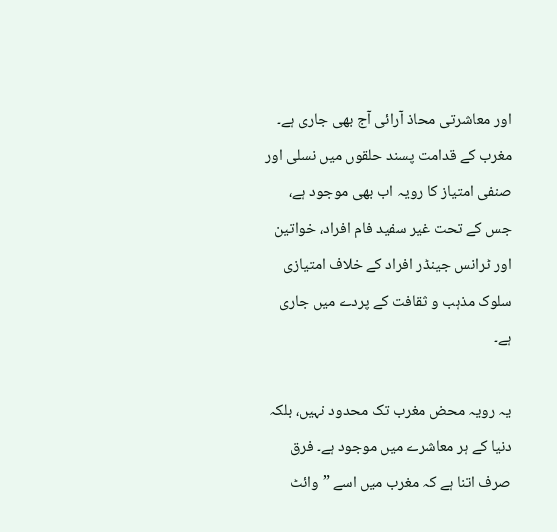اور معاشرتی محاذ آرائی آج بھی جاری ہے۔ مغرب کے قدامت پسند حلقوں میں نسلی اور صنفی امتیاز کا رویہ اب بھی موجود ہے، جس کے تحت غیر سفید فام افراد، خواتین اور ٹرانس جینڈر افراد کے خلاف امتیازی سلوک مذہب و ثقافت کے پردے میں جاری ہے۔

یہ رویہ محض مغرب تک محدود نہیں، بلکہ دنیا کے ہر معاشرے میں موجود ہے۔ فرق صرف اتنا ہے کہ مغرب میں اسے ”وائٹ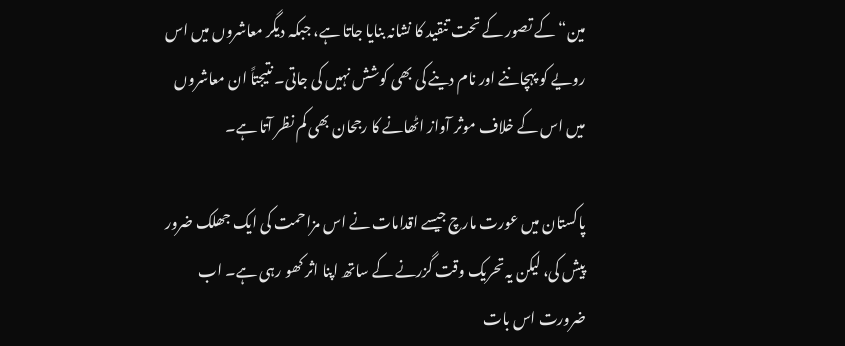مین“ کے تصور کے تحت تنقید کا نشانہ بنایا جاتا ہے، جبکہ دیگر معاشروں میں اس رویے کو پہچاننے اور نام دینے کی بھی کوشش نہیں کی جاتی۔ نتیجتاً ان معاشروں میں اس کے خلاف موثر آواز اٹھانے کا رجحان بھی کم نظر آتا ہے۔

پاکستان میں عورت مارچ جیسے اقدامات نے اس مزاحمت کی ایک جھلک ضرور پیش کی، لیکن یہ تحریک وقت گزرنے کے ساتھ اپنا اثر کھو رہی ہے۔ اب ضرورت اس بات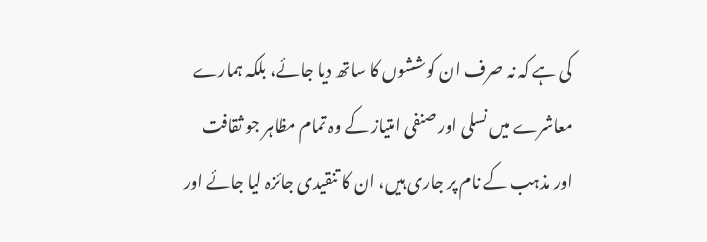کی ہے کہ نہ صرف ان کوششوں کا ساتھ دیا جائے، بلکہ ہمارے معاشرے میں نسلی اور صنفی امتیاز کے وہ تمام مظاہر جو ثقافت اور مذہب کے نام پر جاری ہیں، ان کا تنقیدی جائزہ لیا جائے اور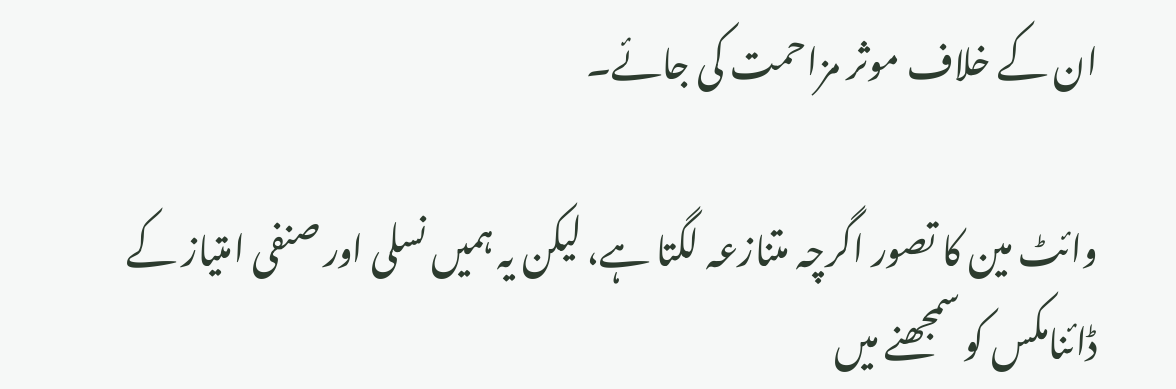ان کے خلاف موثر مزاحمت کی جائے۔

وائٹ مین کا تصور اگرچہ متنازعہ لگتا ہے، لیکن یہ ہمیں نسلی اور صنفی امتیاز کے ڈائنامکس کو سمجھنے میں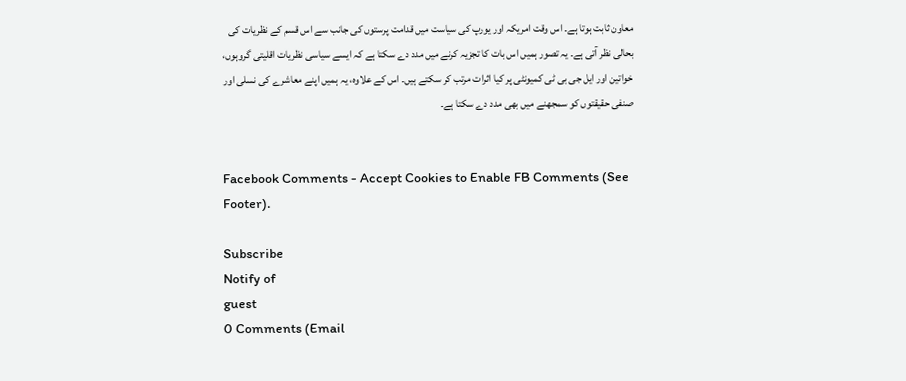معاون ثابت ہوتا ہے۔ اس وقت امریکہ اور یورپ کی سیاست میں قدامت پرستوں کی جانب سے اس قسم کے نظریات کی بحالی نظر آتی ہے۔ یہ تصور ہمیں اس بات کا تجزیہ کرنے میں مدد دے سکتا ہے کہ ایسے سیاسی نظریات اقلیتی گروہوں، خواتین اور ایل جی بی ٹی کمیونٹی پر کیا اثرات مرتب کر سکتے ہیں۔ اس کے علاوہ، یہ ہمیں اپنے معاشرے کی نسلی اور صنفی حقیقتوں کو سمجھنے میں بھی مدد دے سکتا ہے۔


Facebook Comments - Accept Cookies to Enable FB Comments (See Footer).

Subscribe
Notify of
guest
0 Comments (Email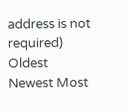address is not required)
Oldest
Newest Most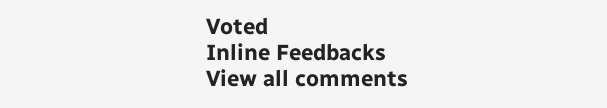Voted
Inline Feedbacks
View all comments